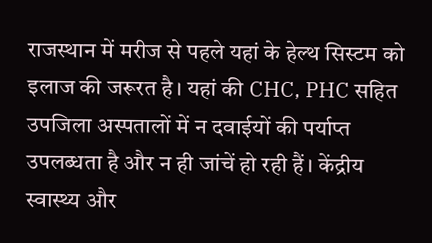राजस्थान में मरीज से पहले यहां के हेल्थ सिस्टम को इलाज की जरूरत है। यहां की CHC, PHC सहित उपजिला अस्पतालों में न दवाईयों की पर्याप्त उपलब्धता है और न ही जांचें हो रही हैं। केंद्रीय स्वास्थ्य और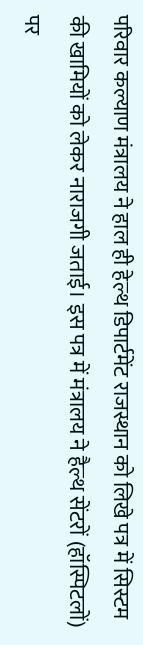परिवार कल्याण मंत्रालय ने हाल ही हेल्थ डिपार्टमेंट राजस्थान को लिखे पत्र में सिस्टम की खामियों को लेकर नाराजगी जताई। इस पत्र में मंत्रालय ने हैल्थ सेंटरों (हॉस्पिटलों) पर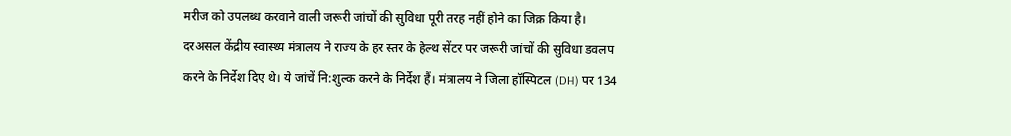मरीज को उपलब्ध करवाने वाली जरूरी जांचों की सुविधा पूरी तरह नहीं होने का जिक्र किया है। दरअसल केंद्रीय स्वास्थ्य मंत्रालय ने राज्य के हर स्तर के हेल्थ सेंटर पर जरूरी जांचों की सुविधा डवलप करने के निर्देश दिए थे। ये जांचें नि:शुल्क करने के निर्देश हैं। मंत्रालय ने जिला हॉस्पिटल (DH) पर 134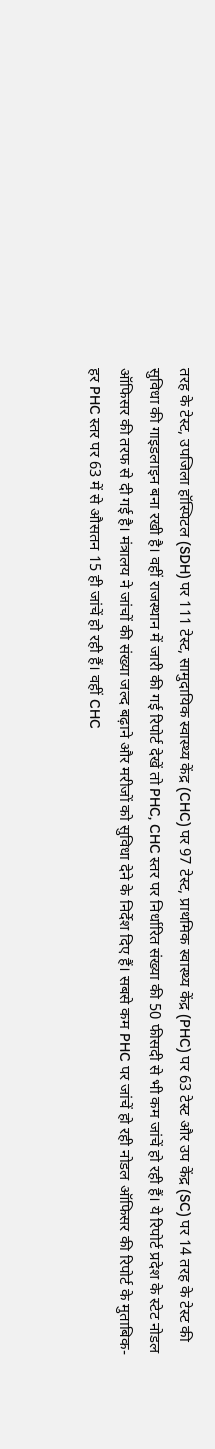तरह के टेस्ट, उपजिला हॉस्पिटल (SDH) पर 111 टेस्ट, सामुदायिक स्वास्थ्य केंद्र (CHC) पर 97 टेस्ट, प्राथमिक स्वास्थ्य केंद्र (PHC) पर 63 टेस्ट और उप केंद्र (SC) पर 14 तरह के टेस्ट की सुविधा की गाइडलाइन बना रखी है। वहीं राजस्थान में जारी की गई रिपोर्ट देखें तो PHC, CHC स्तर पर निर्धारित संख्या की 50 फीसदी से भी कम जांचें हो रही हैं। ये रिपोर्ट प्रदेश के स्टेट नोडल ऑफिसर की तरफ से दी गई है। मंत्रालय ने जांचों की संख्या जल्द बढ़ाने और मरीजों को सुविधा देने के निर्देश दिए हैं। सबसे कम PHC पर जांचें हो रही नोडल ऑफिसर की रिपोर्ट के मुताबिक- हर PHC स्तर पर 63 में से औसतन 15 ही जांचें हो रही हैं। वहीं CHC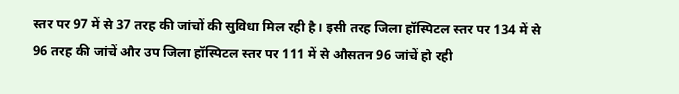स्तर पर 97 में से 37 तरह की जांचों की सुविधा मिल रही है। इसी तरह जिला हॉस्पिटल स्तर पर 134 में से 96 तरह की जांचें और उप जिला हॉस्पिटल स्तर पर 111 में से औसतन 96 जांचें हो रही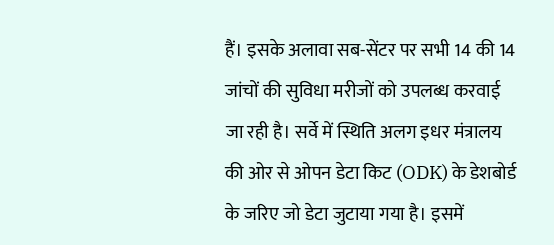हैं। इसके अलावा सब-सेंटर पर सभी 14 की 14 जांचों की सुविधा मरीजों को उपलब्ध करवाई जा रही है। सर्वे में स्थिति अलग इधर मंत्रालय की ओर से ओपन डेटा किट (ODK) के डेशबोर्ड के जरिए जो डेटा जुटाया गया है। इसमें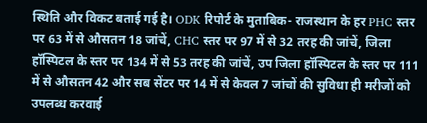स्थिति और विकट बताई गई है। ODK रिपोर्ट के मुताबिक- राजस्थान के हर PHC स्तर पर 63 में से औसतन 18 जांचें, CHC स्तर पर 97 में से 32 तरह की जांचें, जिला हॉस्पिटल के स्तर पर 134 में से 53 तरह की जांचें, उप जिला हॉस्पिटल के स्तर पर 111 में से औसतन 42 और सब सेंटर पर 14 में से केवल 7 जांचों की सुविधा ही मरीजों को उपलब्ध करवाई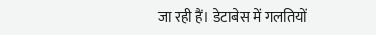जा रही हैं। डेटाबेस में गलतियों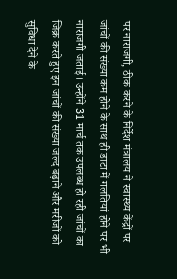पर नाराजगी, ठीक करने के निर्देश मंत्रालय ने स्वास्थ्य केंद्रों पर जांचों की संख्या कम होने के साथ ही डाटा में गलतियां होने पर भी नाराजगी जताई। उन्होंने 31 मार्च तक उपलब्ध हो रही जांचों का जिक्र करते हुए इन जांचों की संख्या जल्द बढ़ाने और मरीजों को सुविधा देने के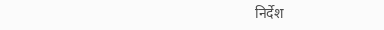निर्देश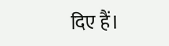दिए हैं।